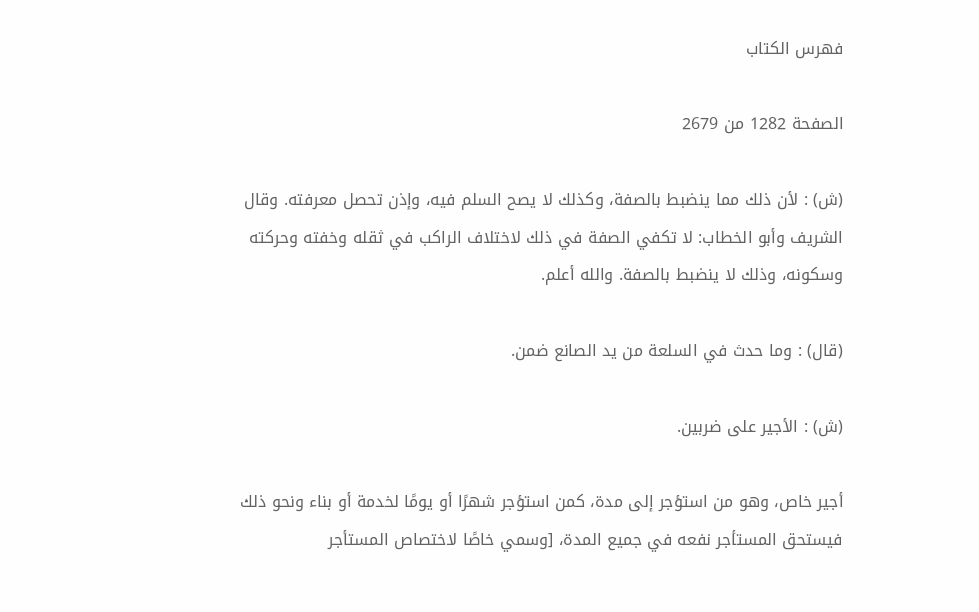فهرس الكتاب

الصفحة 1282 من 2679

(ش) : لأن ذلك مما ينضبط بالصفة، وكذلك لا يصح السلم فيه، وإذن تحصل معرفته. وقال الشريف وأبو الخطاب: لا تكفي الصفة في ذلك لاختلاف الراكب في ثقله وخفته وحركته وسكونه، وذلك لا ينضبط بالصفة. والله أعلم.

(قال) : وما حدث في السلعة من يد الصانع ضمن.

(ش) : الأجير على ضربين.

أجير خاص، وهو من استؤجر إلى مدة، كمن استؤجر شهرًا أو يومًا لخدمة أو بناء ونحو ذلك فيستحق المستأجر نفعه في جميع المدة، [وسمي خاصًا لاختصاص المستأجر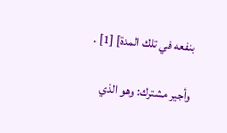بنفعه في تلك المدة] [1] .

وأجير مشترك: وهو الذي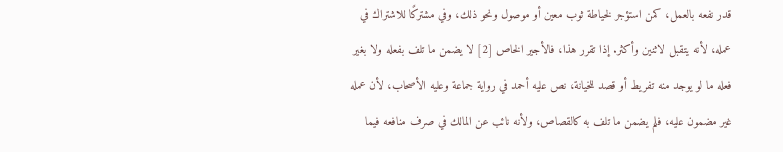قدر نفعه بالعمل، كمن استؤجر لخياطة ثوب معين أو موصول ونحو ذلك، وفي مشتركًا للاشتراك في عمله، لأنه يتقبل لاثنين وأكثر. إذا تقرر هذا، فالأجير الخاص [2] لا يضمن ما تلف بفعله ولا بغير فعله ما لو يوجد منه تفريط أو قصد للخيانة، نص عليه أحمد في رواية جماعة وعليه الأصحاب، لأن عمله غير مضمون عليه، فلم يضمن ما تلف به كالقصاص، ولأنه نائب عن المالك في صرف منافعه فيما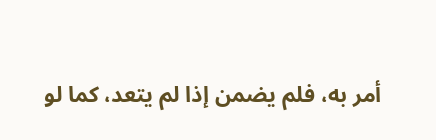أمر به، فلم يضمن إذا لم يتعد، كما لو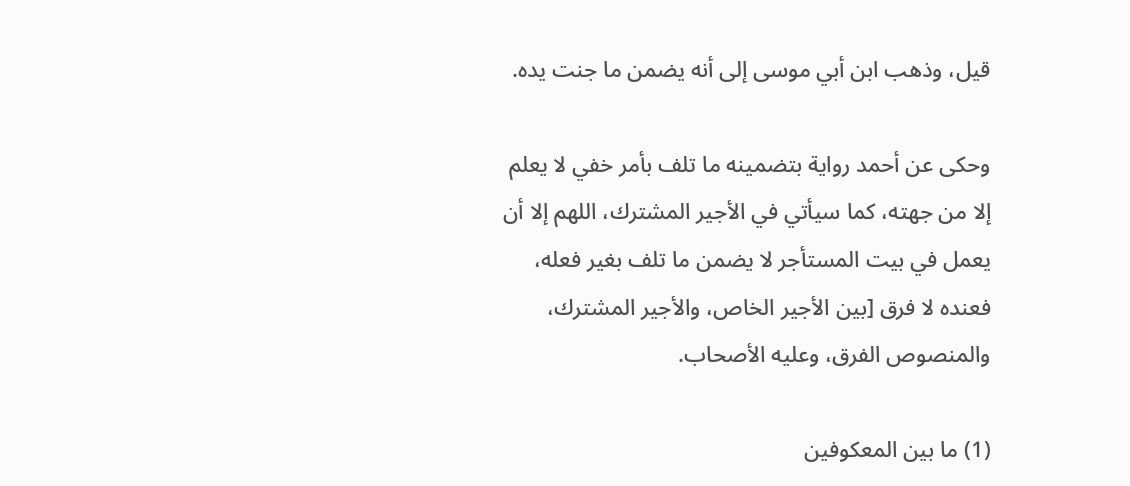قيل، وذهب ابن أبي موسى إلى أنه يضمن ما جنت يده.

وحكى عن أحمد رواية بتضمينه ما تلف بأمر خفي لا يعلم إلا من جهته، كما سيأتي في الأجير المشترك، اللهم إلا أن يعمل في بيت المستأجر لا يضمن ما تلف بغير فعله، فعنده لا فرق [بين الأجير الخاص، والأجير المشترك، والمنصوص الفرق، وعليه الأصحاب.

(1) ما بين المعكوفين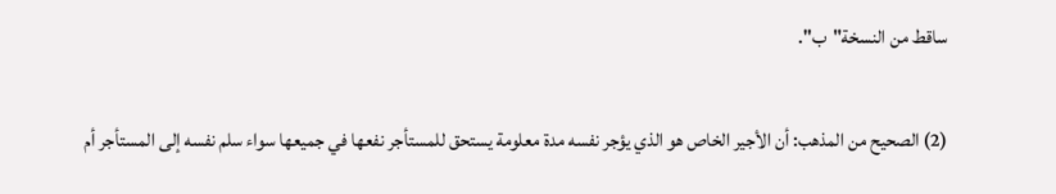ساقط من النسخة"ب".

(2) الصحيح من المذهب: أن الأجير الخاص هو الذي يؤجر نفسه مدة معلومة يستحق للمستأجر نفعها في جميعها سواء سلم نفسه إلى المستأجر أم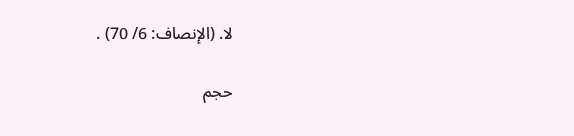لا. (الإنصاف: 6/ 70) .

حجم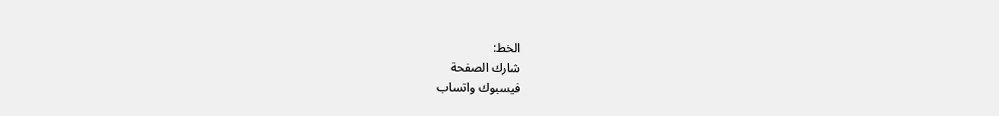الخط:
شارك الصفحة
فيسبوك واتساب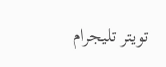تويتر تليجرام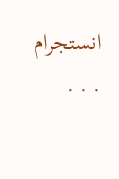انستجرام
. . .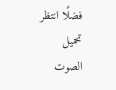فضلًا انتظر تحميل الصوت